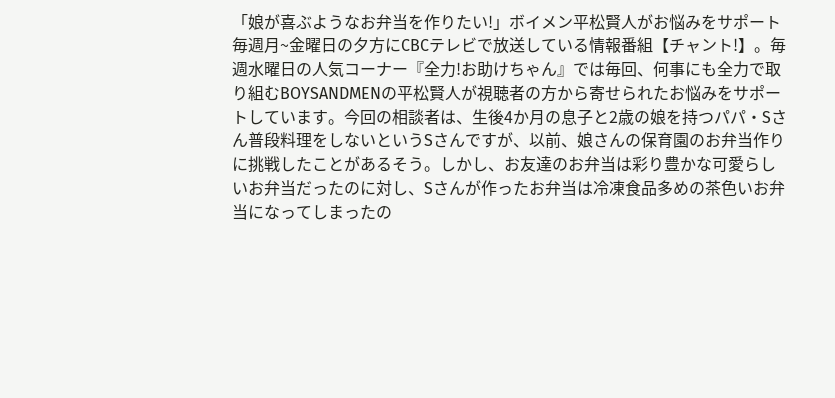「娘が喜ぶようなお弁当を作りたい!」ボイメン平松賢人がお悩みをサポート毎週月~金曜日の夕方にCBCテレビで放送している情報番組【チャント!】。毎週水曜日の人気コーナー『全力!お助けちゃん』では毎回、何事にも全力で取り組むBOYSANDMENの平松賢人が視聴者の方から寄せられたお悩みをサポートしています。今回の相談者は、生後4か月の息子と2歳の娘を持つパパ・Sさん普段料理をしないというSさんですが、以前、娘さんの保育園のお弁当作りに挑戦したことがあるそう。しかし、お友達のお弁当は彩り豊かな可愛らしいお弁当だったのに対し、Sさんが作ったお弁当は冷凍食品多めの茶色いお弁当になってしまったの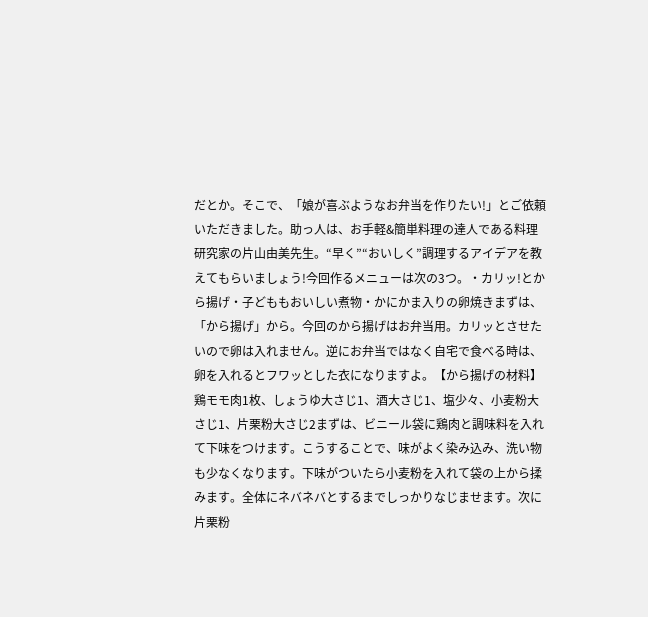だとか。そこで、「娘が喜ぶようなお弁当を作りたい!」とご依頼いただきました。助っ人は、お手軽&簡単料理の達人である料理研究家の片山由美先生。“早く”“おいしく”調理するアイデアを教えてもらいましょう!今回作るメニューは次の3つ。・カリッ!とから揚げ・子どももおいしい煮物・かにかま入りの卵焼きまずは、「から揚げ」から。今回のから揚げはお弁当用。カリッとさせたいので卵は入れません。逆にお弁当ではなく自宅で食べる時は、卵を入れるとフワッとした衣になりますよ。【から揚げの材料】鶏モモ肉1枚、しょうゆ大さじ1、酒大さじ1、塩少々、小麦粉大さじ1、片栗粉大さじ2まずは、ビニール袋に鶏肉と調味料を入れて下味をつけます。こうすることで、味がよく染み込み、洗い物も少なくなります。下味がついたら小麦粉を入れて袋の上から揉みます。全体にネバネバとするまでしっかりなじませます。次に片栗粉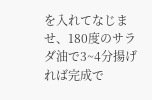を入れてなじませ、180度のサラダ油で3~4分揚げれば完成で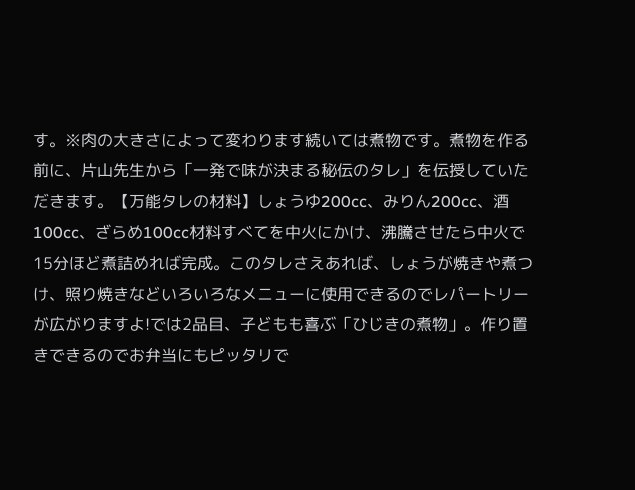す。※肉の大きさによって変わります続いては煮物です。煮物を作る前に、片山先生から「一発で味が決まる秘伝のタレ」を伝授していただきます。【万能タレの材料】しょうゆ200cc、みりん200cc、酒100cc、ざらめ100cc材料すべてを中火にかけ、沸騰させたら中火で15分ほど煮詰めれば完成。このタレさえあれば、しょうが焼きや煮つけ、照り焼きなどいろいろなメニューに使用できるのでレパートリーが広がりますよ!では2品目、子どもも喜ぶ「ひじきの煮物」。作り置きできるのでお弁当にもピッタリで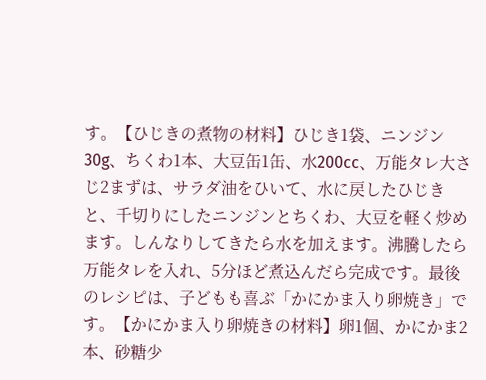す。【ひじきの煮物の材料】ひじき1袋、ニンジン30g、ちくわ1本、大豆缶1缶、水200cc、万能タレ大さじ2まずは、サラダ油をひいて、水に戻したひじきと、千切りにしたニンジンとちくわ、大豆を軽く炒めます。しんなりしてきたら水を加えます。沸騰したら万能タレを入れ、5分ほど煮込んだら完成です。最後のレシピは、子どもも喜ぶ「かにかま入り卵焼き」です。【かにかま入り卵焼きの材料】卵1個、かにかま2本、砂糖少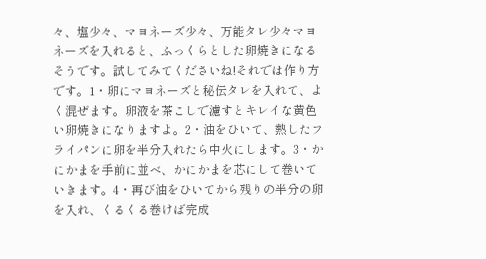々、塩少々、マヨネーズ少々、万能タレ少々マヨネーズを入れると、ふっくらとした卵焼きになるそうです。試してみてくださいね!それでは作り方です。1・卵にマヨネーズと秘伝タレを入れて、よく混ぜます。卵液を茶こしで濾すとキレイな黄色い卵焼きになりますよ。2・油をひいて、熱したフライパンに卵を半分入れたら中火にします。3・かにかまを手前に並べ、かにかまを芯にして巻いていきます。4・再び油をひいてから残りの半分の卵を入れ、くるくる巻けば完成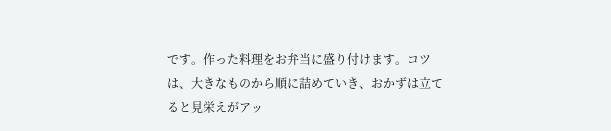です。作った料理をお弁当に盛り付けます。コツは、大きなものから順に詰めていき、おかずは立てると見栄えがアッ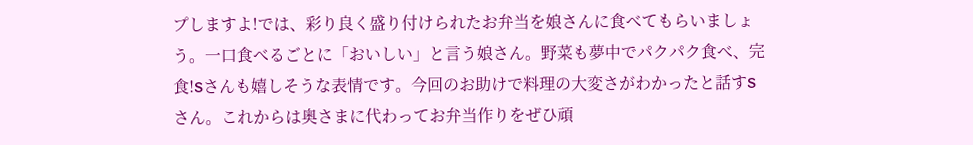プしますよ!では、彩り良く盛り付けられたお弁当を娘さんに食べてもらいましょう。一口食べるごとに「おいしい」と言う娘さん。野菜も夢中でパクパク食べ、完食!Sさんも嬉しそうな表情です。今回のお助けで料理の大変さがわかったと話すSさん。これからは奥さまに代わってお弁当作りをぜひ頑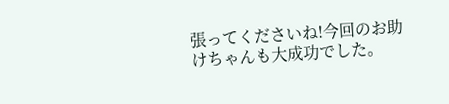張ってくださいね!今回のお助けちゃんも大成功でした。